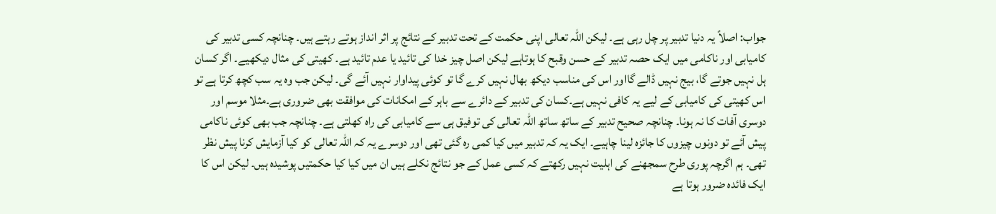جواب: اصلاً یہ دنیا تدبیر پر چل رہی ہے۔ لیکن اللہ تعالی اپنی حکمت کے تحت تدبیر کے نتائج پر اثر انداز ہوتے رہتے ہیں۔ چنانچہ کسی تدبیر کی کامیابی اور ناکامی میں ایک حصہ تدبیر کے حسن وقبح کا ہوتاہے لیکن اصل چیز خدا کی تائید یا عدم تائید ہے۔ کھیتی کی مثال دیکھیے۔ اگر کسان ہل نہیں جوتے گا، بیج نہیں ڈالے گااور اس کی مناسب دیکھ بھال نہیں کرے گا تو کوئی پیداوار نہیں آئے گی۔ لیکن جب وہ یہ سب کچھ کرتا ہے تو اس کھیتی کی کامیابی کے لیے یہ کافی نہیں ہے۔کسان کی تدبیر کے دائرے سے باہر کے امکانات کی موافقت بھی ضروری ہے۔مثلا موسم اور دوسری آفات کا نہ ہونا۔ چنانچہ صحیح تدبیر کے ساتھ ساتھ اللہ تعالی کی توفیق ہی سے کامیابی کی راہ کھلتی ہے۔ چنانچہ جب بھی کوئی ناکامی پیش آئے تو دونوں چیزوں کا جائزہ لینا چاہیے۔ ایک یہ کہ تدبیر میں کیا کمی رہ گئی تھی اور دوسرے یہ کہ اللہ تعالی کو کیا آزمایش کرنا پیش نظر تھی۔ ہم اگرچہ پوری طرح سمجھنے کی اہلیت نہیں رکھتے کہ کسی عمل کے جو نتائج نکلے ہیں ان میں کیا کیا حکمتیں پوشیدہ ہیں۔ لیکن اس کا ایک فائدہ ضرور ہوتا ہے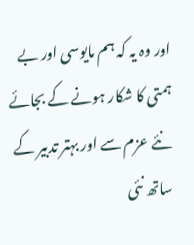اور وہ یہ کہ ہم مایوسی اور بے ہمتی کا شکار ہونے کے بجائے نئے عزم سے اور بہتر تدبیر کے ساتھ نئی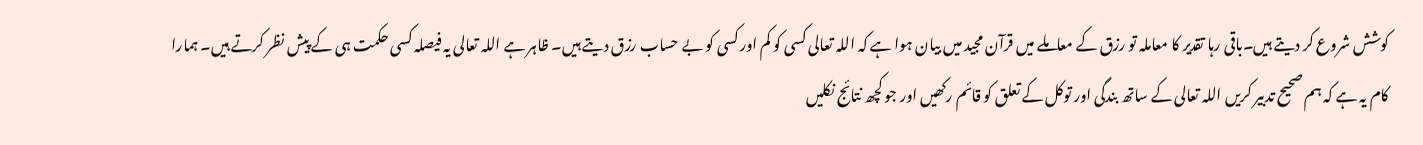کوشش شروع کر دیتے ہیں۔باقی رہا تقدیر کا معاملہ تو رزق کے معاملے میں قرآن مجید میں بیان ہوا ہے کہ اللہ تعالی کسی کو کم اور کسی کو بے حساب رزق دیتے ہیں۔ ظاہر ہے اللہ تعالی یہ فیصلہ کسی حکمت ہی کے پیش نظر کرتے ہیں۔ ہمارا کام یہ ہے کہ ہم صحیح تدبیر کریں اللہ تعالی کے ساتھ بندگی اور توکل کے تعلق کو قائم رکھیں اور جو کچھ نتائج نکلیں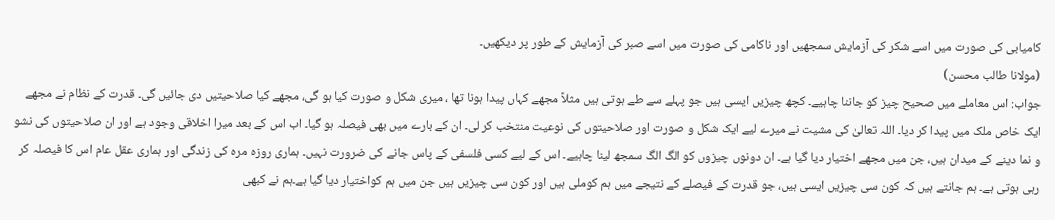کامیابی کی صورت میں اسے شکر کی آزمایش سمجھیں اور ناکامی کی صورت میں اسے صبر کی آزمایش کے طور پر دیکھیں۔
(مولانا طالب محسن)
جواب: اس معاملے میں صحیح چیز کو جاننا چاہیے۔ کچھ چیزیں ایسی ہیں جو پہلے سے طے ہوتی ہیں مثلاً مجھے کہاں پیدا ہونا تھا ، میری شکل و صورت کیا ہو گی، مجھے کیا صلاحیتیں دی جائیں گی۔ قدرت کے نظام نے مجھے ایک خاص ملک میں پیدا کر دیا۔ اللہ تعالیٰ کی مشیت نے میرے لیے ایک شکل و صورت اور صلاحیتوں کی نوعیت منتخب کر لی۔ ان کے بارے میں بھی فیصلہ ہو گیا۔ اب اس کے بعد میرا اخلاقی وجود ہے اور ان صلاحیتوں کی نشو و نما دینے کے میدان ہیں، جن میں مجھے اختیار دیا گیا ہے۔ ان دونوں چیزوں کو الگ الگ سمجھ لینا چاہیے۔ اس کے لیے کسی فلسفی کے پاس جانے کی ضرورت نہیں۔ ہماری روزہ مرہ کی زندگی اور ہماری عقل عام اس کا فیصلہ کر رہی ہوتی ہے۔ ہم جانتے ہیں کہ کون سی چیزیں ایسی ہیں، جو قدرت کے فیصلے کے نتیجے میں ہم کوملی ہیں اور کون سی چیزیں ہیں جن میں ہم کواختیار دیا گیا ہے۔ہم نے کبھی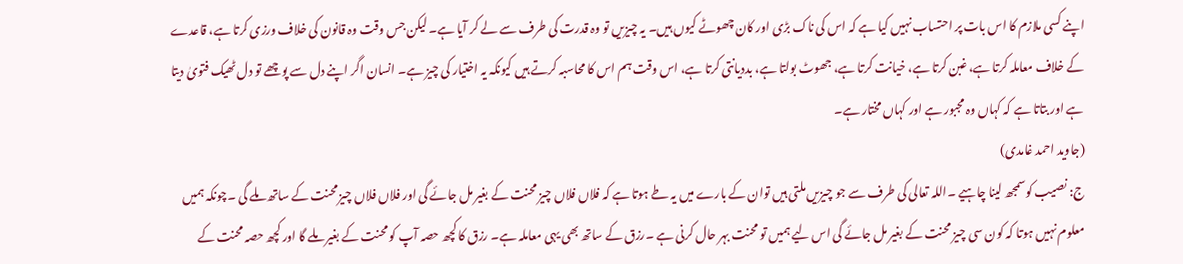اپنے کسی ملازم کا اس بات پر احتساب نہیں کیا ہے کہ اس کی ناک بڑی اور کان چھوٹے کیوں ہیں۔ یہ چیزیں تو وہ قدرت کی طرف سے لے کر آیا ہے۔ لیکن جس وقت وہ قانون کی خلاف ورزی کرتا ہے، قاعدے کے خلاف معاملہ کرتا ہے، غبن کرتا ہے، خیانت کرتا ہے، جھوٹ بولتا ہے، بددیانتی کرتا ہے، اس وقت ہم اس کا محاسبہ کرتے ہیں کیونکہ یہ اختیار کی چیز ہے۔ انسان اگر اپنے دل سے پوچھے تو دل ٹھیک فتویٰ دیتا ہے اور بتاتا ہے کہ کہاں وہ مجبور ہے اور کہاں مختار ہے۔
(جاوید احمد غامدی)
ج: نصیب کوسمجھ لینا چاہیے ۔اللہ تعالی کی طرف سے جو چیزیں ملتی ہیں توان کے بارے میں یہ طے ہوتا ہے کہ فلاں فلاں چیز محنت کے بغیر مل جائے گی اور فلاں فلاں چیز محنت کے ساتھ ملے گی ۔چونکہ ہمیں معلوم نہیں ہوتا کہ کون سی چیز محنت کے بغیر مل جائے گی اس لیے ہمیں تو محنت بہر حال کرنی ہے ۔رزق کے ساتھ بھی یہی معاملہ ہے۔ رزق کا کچھ حصہ آپ کو محنت کے بغیر ملے گا اور کچھ حصہ محنت کے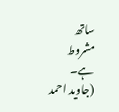ساتھ مشروط ہے۔
(جاوید احمد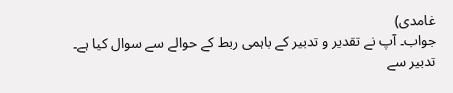غامدی)
جواب۔ آپ نے تقدیر و تدبیر کے باہمی ربط کے حوالے سے سوال کیا ہے۔ تدبیر سے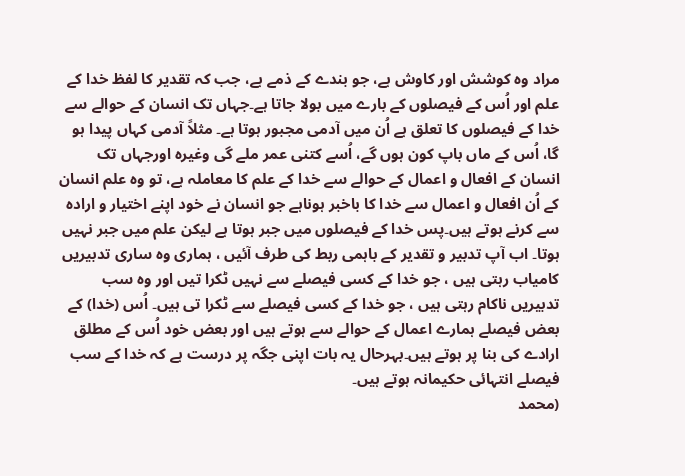مراد وہ کوشش اور کاوش ہے، جو بندے کے ذمے ہے، جب کہ تقدیر کا لفظ خدا کے علم اور اُس کے فیصلوں کے بارے میں بولا جاتا ہے۔جہاں تک انسان کے حوالے سے خدا کے فیصلوں کا تعلق ہے اُن میں آدمی مجبور ہوتا ہے۔ مثلاً آدمی کہاں پیدا ہو گا، اُس کے ماں باپ کون ہوں گے، اُسے کتنی عمر ملے گی وغیرہ اورجہاں تک انسان کے افعال و اعمال کے حوالے سے خدا کے علم کا معاملہ ہے، تو وہ علم انسان کے اُن افعال و اعمال سے خدا کا باخبر ہوناہے جو انسان نے خود اپنے اختیار و ارادہ سے کرنے ہوتے ہیں۔پس خدا کے فیصلوں میں جبر ہوتا ہے لیکن علم میں جبر نہیں ہوتا۔ اب آپ تدبیر و تقدیر کے باہمی ربط کی طرف آئیں ، ہماری وہ ساری تدبیریں کامیاب رہتی ہیں ، جو خدا کے کسی فیصلے سے نہیں ٹکرا تیں اور وہ سب تدبیریں ناکام رہتی ہیں ، جو خدا کے کسی فیصلے سے ٹکرا تی ہیں۔ اُس (خدا) کے بعض فیصلے ہمارے اعمال کے حوالے سے ہوتے ہیں اور بعض خود اُس کے مطلق ارادے کی بنا پر ہوتے ہیں۔بہرحال یہ بات اپنی جگہ پر درست ہے کہ خدا کے سب فیصلے انتہائی حکیمانہ ہوتے ہیں۔
(محمد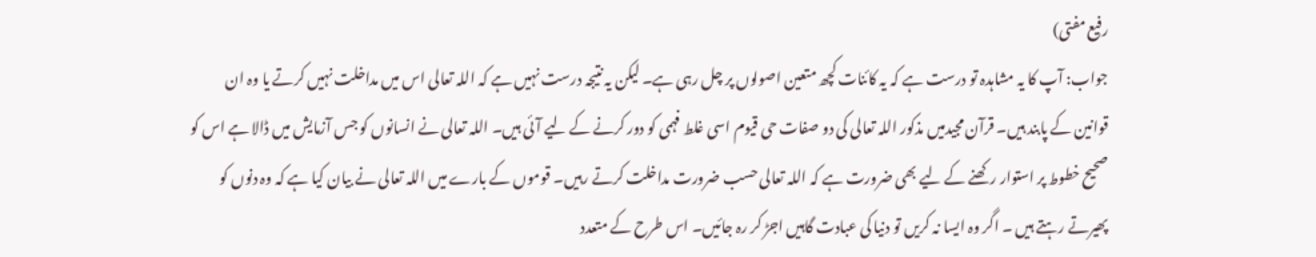رفیع مفتی)
جواب: آپ کا یہ مشاہدہ تو درست ہے کہ یہ کائنات کچھ متعین اصولوں پر چل رہی ہے۔ لیکن یہ نتیجہ درست نہیں ہے کہ اللہ تعالی اس میں مداخلت نہیں کرتے یا وہ ان قوانین کے پابند ہیں۔ قرآن مجیدمیں مذکور اللہ تعالی کی دو صفات حی قیوم اسی غلط فہمی کو دور کرنے کے لیے آئی ہیں۔ اللہ تعالی نے انسانوں کو جس آزمایش میں ڈالا ہے اس کو صحیح خطوط پر استوار رکھنے کے لیے بھی ضرورت ہے کہ اللہ تعالی حسب ضرورت مداخلت کرتے رہیں۔ قوموں کے بارے میں اللہ تعالی نے بیان کیا ہے کہ وہ دنوں کو پھیرتے رہتے ہیں ۔ اگر وہ ایسا نہ کریں تو دنیا کی عبادت گاہیں اجڑ کر رہ جائیں۔ اس طرح کے متعدد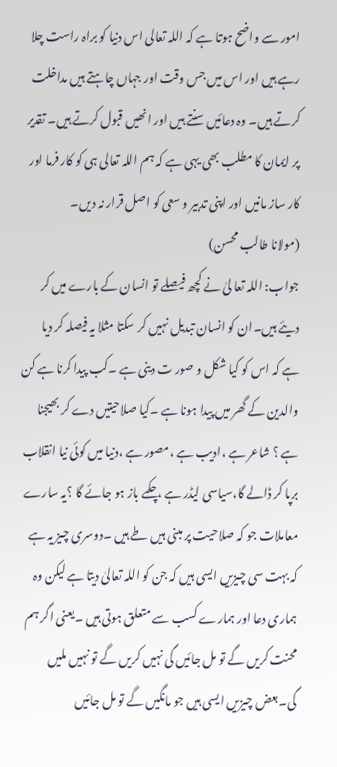امور سے واضح ہوتا ہے کہ اللہ تعالی اس دنیا کو براہ راست چلا رہے ہیں اور اس میں جس وقت اور جہاں چاہتے ہیں مداخلت کرتے ہیں۔ وہ دعائیں سنتے ہیں اور انھیں قبول کرتے ہیں۔ تقدیر پر ایمان کا مطلب بھی یہی ہے کہ ہم اللہ تعالی ہی کو کار فرما اور کار ساز مانیں اور اپنی تدبیر و سعی کو اصل قرار نہ دیں۔
(مولانا طالب محسن)
جواب: اللہ تعا لیٰ نے کچھ فیصلے تو انسان کے بارے میں کر دیئے ہیں۔ان کو انسان تبدیل نہیں کر سکتا مثلا یہ فیصلہ کر دیا ہے کہ اس کو کیا شکل و صور ت دینی ہے ۔کب پیدا کرنا ہے کن والدین کے گھر میں پیدا ہونا ہے ۔کیا صلاحیتیں دے کر بھیجنا ہے ؟ شاعر ہے ،ادیب ہے ،مصور ہے ،دنیا میں کوئی نیا انقلاب برپا کر ڈالے گا،سیاسی لیڈر ہے ،چکمے باز ہو جائے گا ؟یہ سارے معاملات جو کہ صلاحیت پر مبنی ہیں طے ہیں ۔دوسری چیز یہ ہے کہ بہت سی چیزیں ایسی ہیں کہ جن کو اللہ تعالیٰ دیتا ہے لیکن وہ ہماری دعا اور ہمارے کسب سے متعلق ہوتی ہیں ۔یعنی اگر ہم محنت کریں گے تو مل جائیں گی نہیں کریں گے تو نہیں ملیں گی۔بعض چیزیں ایسی ہیں جو مانگیں گے تو مل جائیں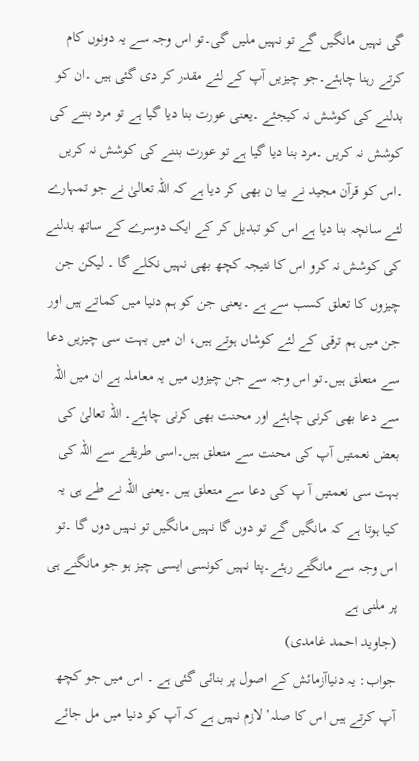گی نہیں مانگیں گے تو نہیں ملیں گی۔تو اس وجہ سے یہ دونوں کام کرتے رہنا چاہئے۔جو چیزیں آپ کے لئے مقدر کر دی گئی ہیں ۔ان کو بدلنے کی کوشش نہ کیجئے ۔یعنی عورت بنا دیا گیا ہے تو مرد بننے کی کوشش نہ کریں ۔مرد بنا دیا گیا ہے تو عورت بننے کی کوشش نہ کریں ۔اس کو قرآن مجید نے بیا ن بھی کر دیا ہے کہ اللہ تعالیٰ نے جو تمہارے لئے سانچہ بنا دیا ہے اس کو تبدیل کر کے ایک دوسرے کے ساتھ بدلنے کی کوشش نہ کرو اس کا نتیجہ کچھ بھی نہیں نکلے گا ۔ لیکن جن چیزوں کا تعلق کسب سے ہے ۔یعنی جن کو ہم دنیا میں کماتے ہیں اور جن میں ہم ترقی کے لئے کوشاں ہوتے ہیں، ان میں بہت سی چیزیں دعا سے متعلق ہیں۔تو اس وجہ سے جن چیزوں میں یہ معاملہ ہے ان میں اللہ سے دعا بھی کرنی چاہئے اور محنت بھی کرنی چاہئے۔ اللہ تعالیٰ کی بعض نعمتیں آپ کی محنت سے متعلق ہیں۔اسی طریقے سے اللہ کی بہت سی نعمتیں آ پ کی دعا سے متعلق ہیں ۔یعنی اللہ نے طے ہی یہ کیا ہوتا ہے کہ مانگیں گے تو دوں گا نہیں مانگیں تو نہیں دوں گا ۔تو اس وجہ سے مانگتے رہئے۔پتا نہیں کونسی ایسی چیز ہو جو مانگنے ہی پر ملنی ہے
(جاوید احمد غامدی)
جواب: یہ دنیاآزمائش کے اصول پر بنائی گئی ہے ۔ اس میں جو کچھ آپ کرتے ہیں اس کا صلہ’ لازم نہیں ہے کہ آپ کو دنیا میں مل جائے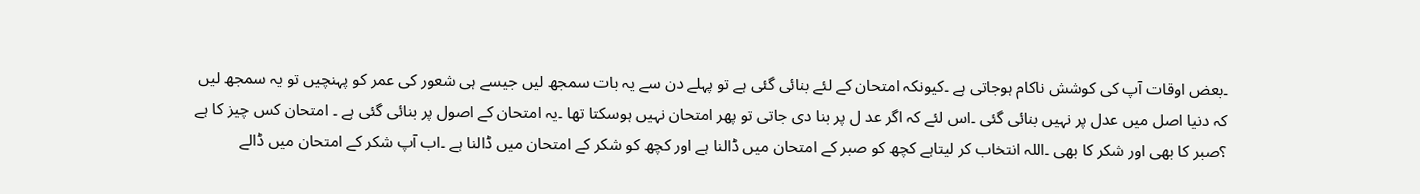۔بعض اوقات آپ کی کوشش ناکام ہوجاتی ہے ۔کیونکہ امتحان کے لئے بنائی گئی ہے تو پہلے دن سے یہ بات سمجھ لیں جیسے ہی شعور کی عمر کو پہنچیں تو یہ سمجھ لیں کہ دنیا اصل میں عدل پر نہیں بنائی گئی ۔اس لئے کہ اگر عد ل پر بنا دی جاتی تو پھر امتحان نہیں ہوسکتا تھا ۔یہ امتحان کے اصول پر بنائی گئی ہے ۔ امتحان کس چیز کا ہے ؟صبر کا بھی اور شکر کا بھی ۔اللہ انتخاب کر لیتاہے کچھ کو صبر کے امتحان میں ڈالنا ہے اور کچھ کو شکر کے امتحان میں ڈالنا ہے ۔اب آپ شکر کے امتحان میں ڈالے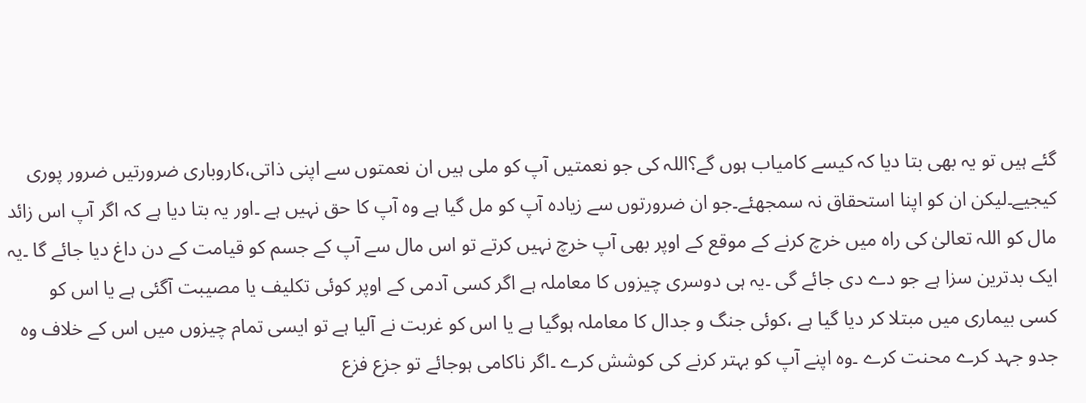گئے ہیں تو یہ بھی بتا دیا کہ کیسے کامیاب ہوں گے؟اللہ کی جو نعمتیں آپ کو ملی ہیں ان نعمتوں سے اپنی ذاتی،کاروباری ضرورتیں ضرور پوری کیجیے۔لیکن ان کو اپنا استحقاق نہ سمجھئے۔جو ان ضرورتوں سے زیادہ آپ کو مل گیا ہے وہ آپ کا حق نہیں ہے ۔اور یہ بتا دیا ہے کہ اگر آپ اس زائد مال کو اللہ تعالیٰ کی راہ میں خرچ کرنے کے موقع کے اوپر بھی آپ خرچ نہیں کرتے تو اس مال سے آپ کے جسم کو قیامت کے دن داغ دیا جائے گا ۔یہ ایک بدترین سزا ہے جو دے دی جائے گی ۔یہ ہی دوسری چیزوں کا معاملہ ہے اگر کسی آدمی کے اوپر کوئی تکلیف یا مصیبت آگئی ہے یا اس کو کسی بیماری میں مبتلا کر دیا گیا ہے ،کوئی جنگ و جدال کا معاملہ ہوگیا ہے یا اس کو غربت نے آلیا ہے تو ایسی تمام چیزوں میں اس کے خلاف وہ جدو جہد کرے محنت کرے ۔وہ اپنے آپ کو بہتر کرنے کی کوشش کرے ۔اگر ناکامی ہوجائے تو جزع فزع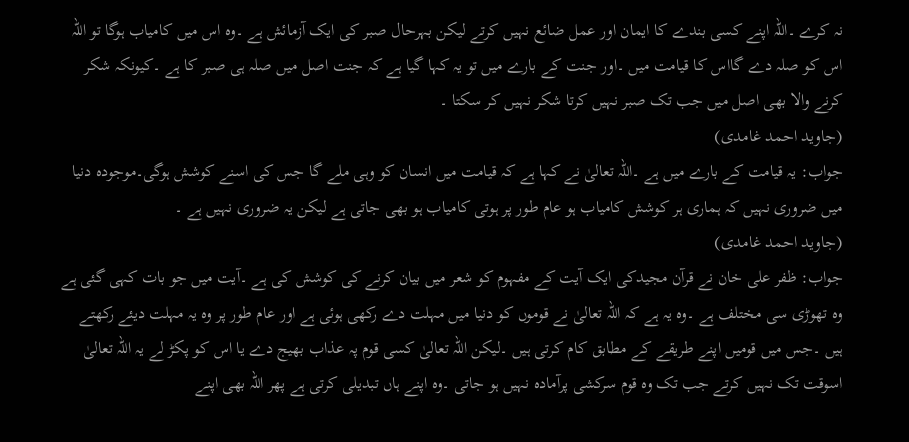نہ کرے ۔اللہ اپنے کسی بندے کا ایمان اور عمل ضائع نہیں کرتے لیکن بہرحال صبر کی ایک آزمائش ہے ۔وہ اس میں کامیاب ہوگا تو اللہ اس کو صلہ دے گااس کا قیامت میں ۔اور جنت کے بارے میں تو یہ کہا گیا ہے کہ جنت اصل میں صلہ ہی صبر کا ہے ۔کیونکہ شکر کرنے والا بھی اصل میں جب تک صبر نہیں کرتا شکر نہیں کر سکتا ۔
(جاوید احمد غامدی)
جواب: یہ قیامت کے بارے میں ہے ۔اللہ تعالیٰ نے کہا ہے کہ قیامت میں انسان کو وہی ملے گا جس کی اسنے کوشش ہوگی۔موجودہ دنیا میں ضروری نہیں کہ ہماری ہر کوشش کامیاب ہو عام طور پر ہوتی کامیاب ہو بھی جاتی ہے لیکن یہ ضروری نہیں ہے ۔
(جاوید احمد غامدی)
جواب: ظفر علی خان نے قرآن مجیدکی ایک آیت کے مفہوم کو شعر میں بیان کرنے کی کوشش کی ہے ۔آیت میں جو بات کہی گئی ہے وہ تھوڑی سی مختلف ہے ۔وہ یہ ہے کہ اللہ تعالیٰ نے قوموں کو دنیا میں مہلت دے رکھی ہوئی ہے اور عام طور پر وہ یہ مہلت دیئے رکھتے ہیں ۔جس میں قومیں اپنے طریقے کے مطابق کام کرتی ہیں ۔لیکن اللہ تعالیٰ کسی قوم پہ عذاب بھیج دے یا اس کو پکڑ لے یہ اللہ تعالیٰ اسوقت تک نہیں کرتے جب تک وہ قوم سرکشی پرآمادہ نہیں ہو جاتی ۔وہ اپنے ہاں تبدیلی کرتی ہے پھر اللہ بھی اپنے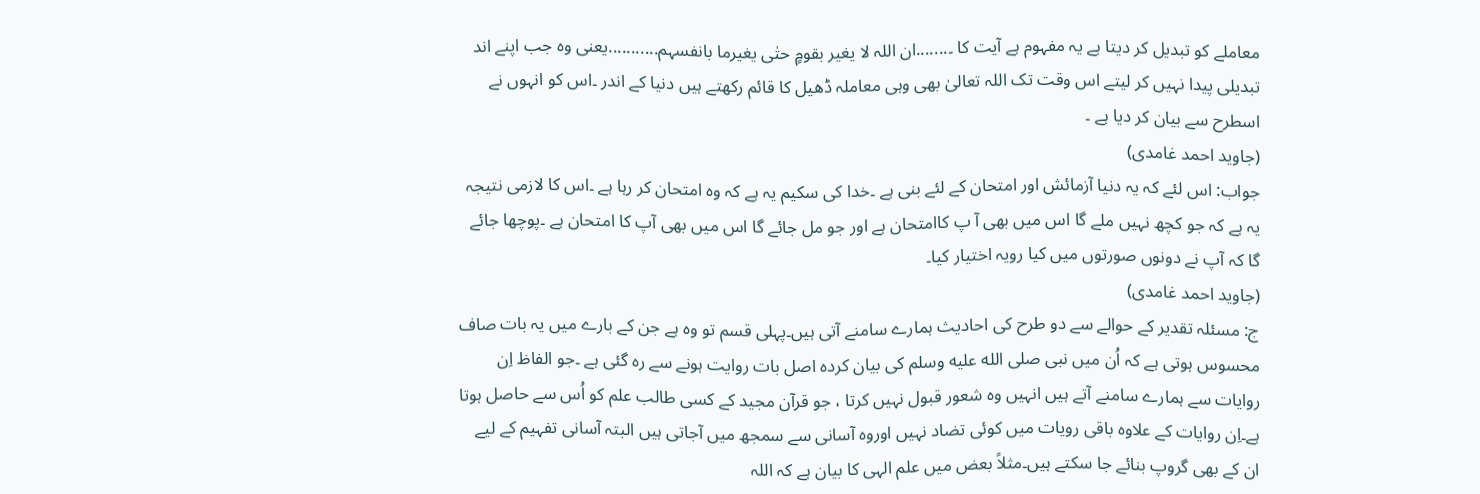معاملے کو تبدیل کر دیتا ہے یہ مفہوم ہے آیت کا ۔.......ان اللہ لا یغیر بقومٍ حتٰی یغیرما بانفسہم...........یعنی وہ جب اپنے اند تبدیلی پیدا نہیں کر لیتے اس وقت تک اللہ تعالیٰ بھی وہی معاملہ ڈھیل کا قائم رکھتے ہیں دنیا کے اندر ۔اس کو انہوں نے اسطرح سے بیان کر دیا ہے ۔
(جاوید احمد غامدی)
جواب: اس لئے کہ یہ دنیا آزمائش اور امتحان کے لئے بنی ہے ۔خدا کی سکیم یہ ہے کہ وہ امتحان کر رہا ہے ۔اس کا لازمی نتیجہ یہ ہے کہ جو کچھ نہیں ملے گا اس میں بھی آ پ کاامتحان ہے اور جو مل جائے گا اس میں بھی آپ کا امتحان ہے ۔پوچھا جائے گا کہ آپ نے دونوں صورتوں میں کیا رویہ اختیار کیا۔
(جاوید احمد غامدی)
ج: مسئلہ تقدیر کے حوالے سے دو طرح کی احادیث ہمارے سامنے آتی ہیں۔پہلی قسم تو وہ ہے جن کے بارے میں یہ بات صاف محسوس ہوتی ہے کہ اُن میں نبی صلى الله عليه وسلم کی بیان کردہ اصل بات روایت ہونے سے رہ گئی ہے ۔جو الفاظ اِن روایات سے ہمارے سامنے آتے ہیں انہیں وہ شعور قبول نہیں کرتا ، جو قرآن مجید کے کسی طالب علم کو اُس سے حاصل ہوتا ہے۔اِن روایات کے علاوہ باقی رویات میں کوئی تضاد نہیں اوروہ آسانی سے سمجھ میں آجاتی ہیں البتہ آسانی تفہیم کے لیے ان کے بھی گروپ بنائے جا سکتے ہیں۔مثلاً بعض میں علم الہی کا بیان ہے کہ اللہ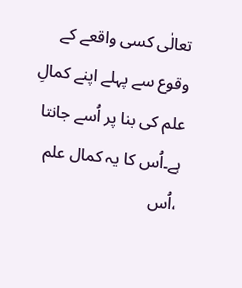تعالٰی کسی واقعے کے وقوع سے پہلے اپنے کمالِ علم کی بنا پر اُسے جانتا ہے۔اُس کا یہ کمال علم ،اُس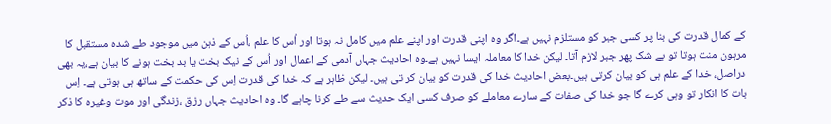کے کمال قدرت کی بنا پر کسی جبر کو مستلزم نہیں ہے۔اگر وہ اپنی قدرت اور اپنے علم میں کامل نہ ہوتا اور اُس کا علم ،اُس کے ذہن میں موجود طے شدہ مستقبل کا مرہون منت ہوتا تو بے شک پھر جبر لازم آتا۔ لیکن خدا کا معاملہ ایسا نہیں ہے۔وہ احادیث جہاں آدمی کے اعمال اور اُس کے نیک بخت یا بد بخت ہونے کا بیان ہے،یہ بھی دراصل، خدا کے علم ہی کو بیان کرتی ہیں۔بعض احادیث خدا کی قدرت کو بیان کر تی ہیں۔ لیکن ظاہر ہے کہ خدا کی قدرت اِس کی حکمت کے ساتھ ہی ہوتی ہے۔ اِس بات کا انکار تو وہی کرے گا جو خدا کی صفات کے سارے معاملے کو صرف کسی ایک حدیث سے طے کرنا چاہے گا۔ وہ احادیث جہاں رزق ،زندگی اور موت وغیرہ کا ذکر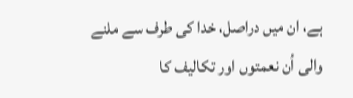ہے، ان میں دراصل، خدا کی طرف سے ملنے والی اُن نعمتوں اور تکالیف کا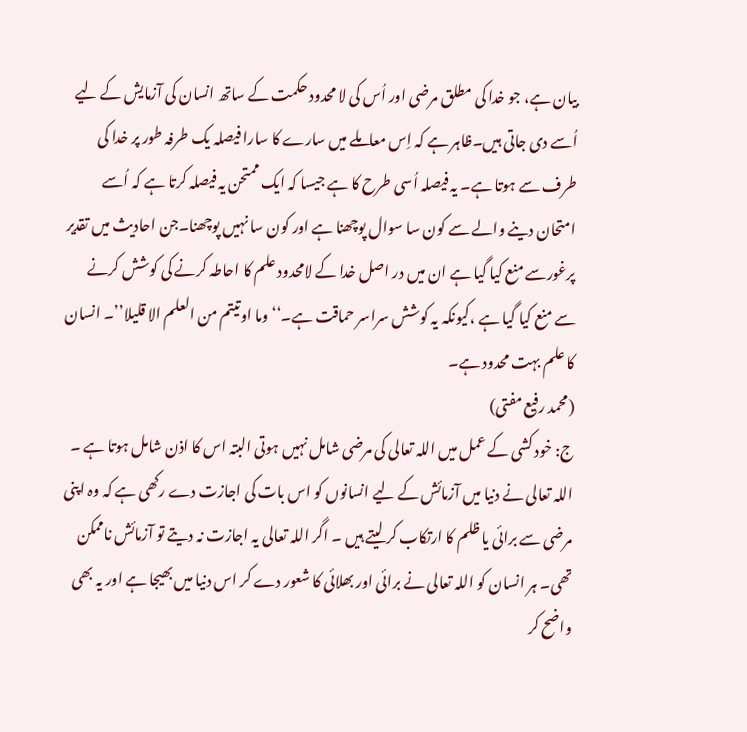بیان ہے، جو خدا کی مطلق مرضی اور اُس کی لا محدود حکمت کے ساتھ انسان کی آزمایش کے لیے اُسے دی جاتی ہیں۔ظاہر ہے کہ اِس معاملے میں سارے کا سارا فیصلہ یک طرفہ طور پر خدا کی طرف سے ہوتا ہے۔ یہ فیصلہ اُسی طرح کا ہے جیسا کہ ایک ممتحن یہ فیصلہ کرتا ہے کہ اُسے امتحان دینے والے سے کون سا سوال پوچھنا ہے اور کون سا نہیں پوچھنا۔جن احادیث میں تقدیر پرغورسے منع کیا گیا ہے ان میں در اصل خدا کے لامحدود علم کا احاطہ کرنے کی کوشش کرنے سے منع کیا گیا ہے ،کیونکہ یہ کوشش سراسر حماقت ہے۔‘‘وما اوتیتم من العلم الا قلیلا’’۔ انسان کا علم بہت محدود ہے۔
(محمد رفیع مفتی)
ج: خود کشی کے عمل میں اللہ تعالی کی مرضی شامل نہیں ہوتی البتہ اس کا اذن شامل ہوتا ہے ۔ اللہ تعالی نے دنیا میں آزمائش کے لیے انسانوں کو اس بات کی اجازت دے رکھی ہے کہ وہ اپنی مرضی سے برائی یا ظلم کا ارتکاب کر لیتے ہیں ۔ اگر اللہ تعالی یہ اجازت نہ دیتے تو آزمائش ناممکن تھی۔ ہر انسان کو اللہ تعالی نے برائی اور بھلائی کا شعور دے کر اس دنیا میں بھیجا ہے اور یہ بھی واضح کر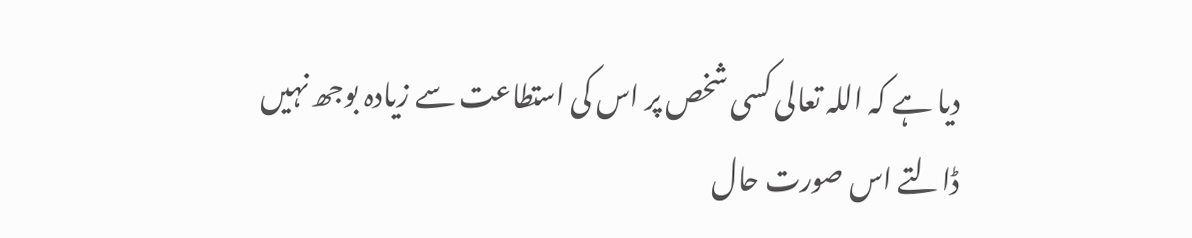دیا ہے کہ اللہ تعالی کسی شخص پر اس کی استطاعت سے زیادہ بوجھ نہیں ڈالتے اس صورت حال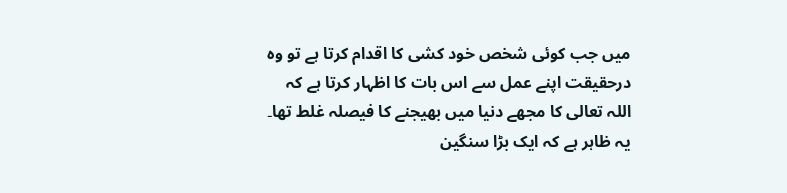میں جب کوئی شخص خود کشی کا اقدام کرتا ہے تو وہ درحقیقت اپنے عمل سے اس بات کا اظہار کرتا ہے کہ اللہ تعالی کا مجھے دنیا میں بھیجنے کا فیصلہ غلط تھا۔ یہ ظاہر ہے کہ ایک بڑا سنگین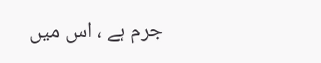جرم ہے ، اس میں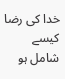خدا کی رضا کیسے شامل ہو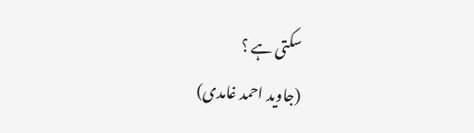سکتی ہے ؟
(جاوید احمد غامدی)